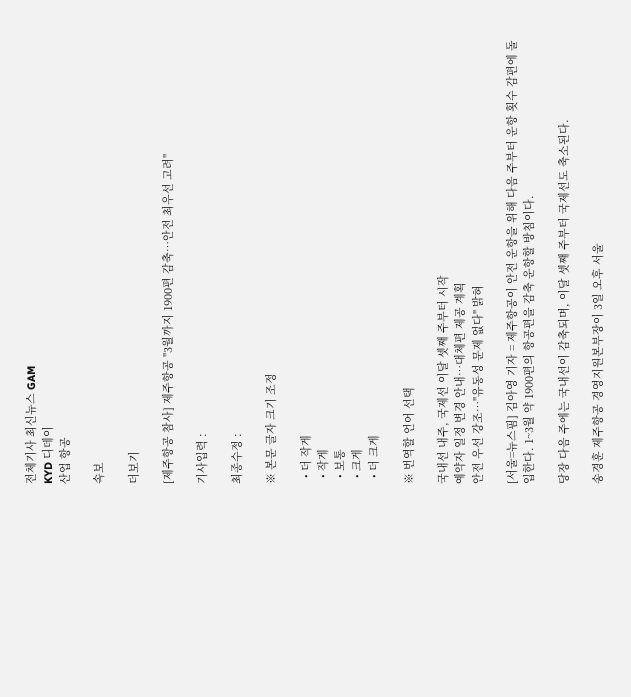전체기사 최신뉴스 GAM
KYD 디데이
산업 항공

속보

더보기

[제주항공 참사] 제주항공 "3월까지 1900편 감축…안전 최우선 고려"

기사입력 :

최종수정 :

※ 본문 글자 크기 조정

  • 더 작게
  • 작게
  • 보통
  • 크게
  • 더 크게

※ 번역할 언어 선택

국내선 내주, 국제선 이달 셋째 주부터 시작
예약자 일정 변경 안내…대체편 제공 계획
안전 우선 강조…"유동성 문제 없다" 밝혀

[서울=뉴스핌] 김아영 기자 = 제주항공이 안전 운항을 위해 다음 주부터 운항 횟수 감편에 돌입한다. 1~3월 약 1900편의 항공편을 감축 운항할 방침이다.

당장 다음 주에는 국내선이 감축되며, 이달 셋째 주부터 국제선도 축소된다.

송경훈 제주항공 경영지원본부장이 3일 오후 서울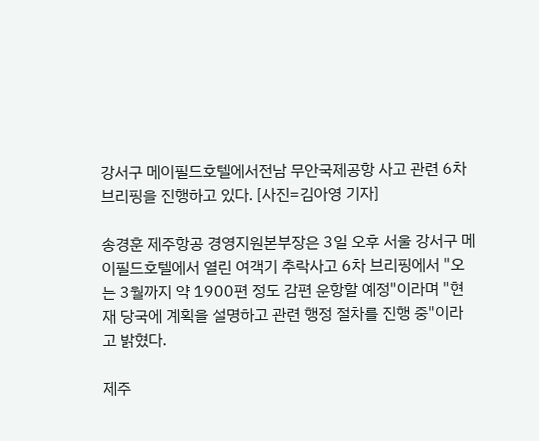강서구 메이필드호텔에서전남 무안국제공항 사고 관련 6차 브리핑을 진행하고 있다. [사진=김아영 기자]

송경훈 제주항공 경영지원본부장은 3일 오후 서울 강서구 메이필드호텔에서 열린 여객기 추락사고 6차 브리핑에서 "오는 3월까지 약 1900편 정도 감편 운항할 예정"이라며 "현재 당국에 계획을 설명하고 관련 행정 절차를 진행 중"이라고 밝혔다.

제주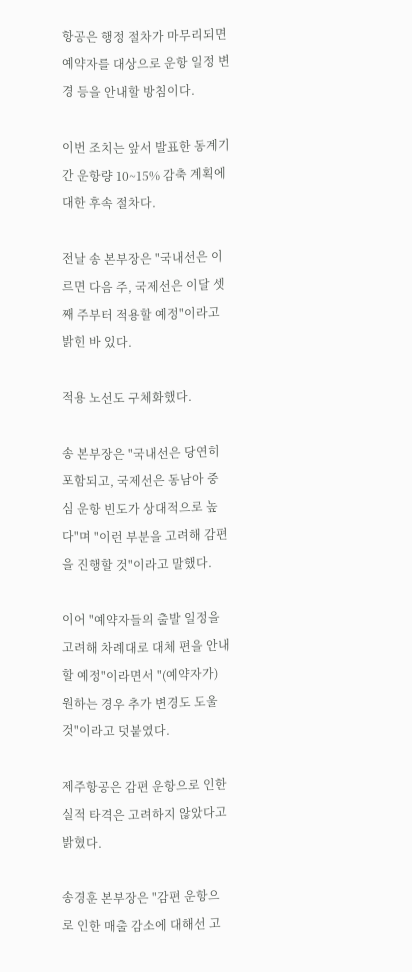항공은 행정 절차가 마무리되면 예약자를 대상으로 운항 일정 변경 등을 안내할 방침이다.

이번 조치는 앞서 발표한 동계기간 운항량 10~15% 감축 계획에 대한 후속 절차다.

전날 송 본부장은 "국내선은 이르면 다음 주, 국제선은 이달 셋째 주부터 적용할 예정"이라고 밝힌 바 있다.

적용 노선도 구체화했다.

송 본부장은 "국내선은 당연히 포함되고, 국제선은 동남아 중심 운항 빈도가 상대적으로 높다"며 "이런 부분을 고려해 감편을 진행할 것"이라고 말했다.

이어 "예약자들의 출발 일정을 고려해 차례대로 대체 편을 안내할 예정"이라면서 "(예약자가) 원하는 경우 추가 변경도 도울 것"이라고 덧붙였다.

제주항공은 감편 운항으로 인한 실적 타격은 고려하지 않았다고 밝혔다.

송경훈 본부장은 "감편 운항으로 인한 매출 감소에 대해선 고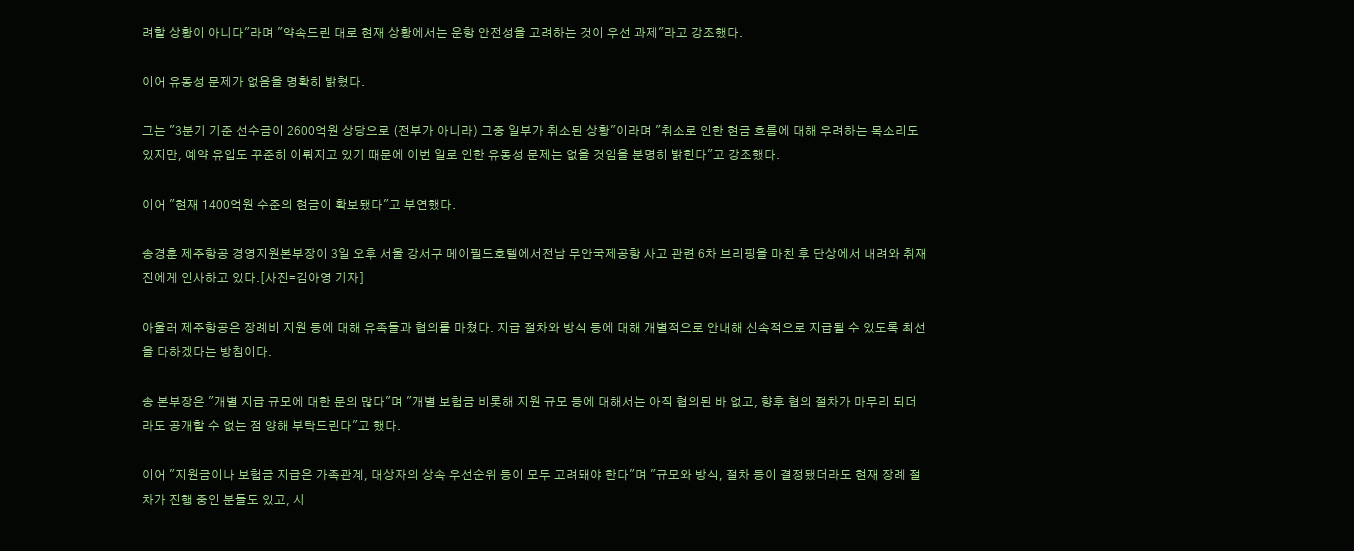려할 상황이 아니다"라며 "약속드린 대로 현재 상황에서는 운항 안전성을 고려하는 것이 우선 과제"라고 강조했다.

이어 유동성 문제가 없음을 명확히 밝혔다.

그는 "3분기 기준 선수금이 2600억원 상당으로 (전부가 아니라) 그중 일부가 취소된 상황"이라며 "취소로 인한 현금 흐름에 대해 우려하는 목소리도 있지만, 예약 유입도 꾸준히 이뤄지고 있기 때문에 이번 일로 인한 유동성 문제는 없을 것임을 분명히 밝힌다"고 강조했다.

이어 "현재 1400억원 수준의 현금이 확보됐다"고 부연했다.

송경훈 제주항공 경영지원본부장이 3일 오후 서울 강서구 메이필드호텔에서전남 무안국제공항 사고 관련 6차 브리핑을 마친 후 단상에서 내려와 취재진에게 인사하고 있다.[사진=김아영 기자]

아울러 제주항공은 장례비 지원 등에 대해 유족들과 협의를 마쳤다. 지급 절차와 방식 등에 대해 개별적으로 안내해 신속적으로 지급될 수 있도록 최선을 다하겠다는 방침이다.

송 본부장은 "개별 지급 규모에 대한 문의 많다"며 "개별 보험금 비롯해 지원 규모 등에 대해서는 아직 협의된 바 없고, 향후 협의 절차가 마무리 되더라도 공개할 수 없는 점 양해 부탁드린다"고 했다.

이어 "지원금이나 보험금 지급은 가족관계, 대상자의 상속 우선순위 등이 모두 고려돼야 한다"며 "규모와 방식, 절차 등이 결정됐더라도 현재 장례 절차가 진행 중인 분들도 있고, 시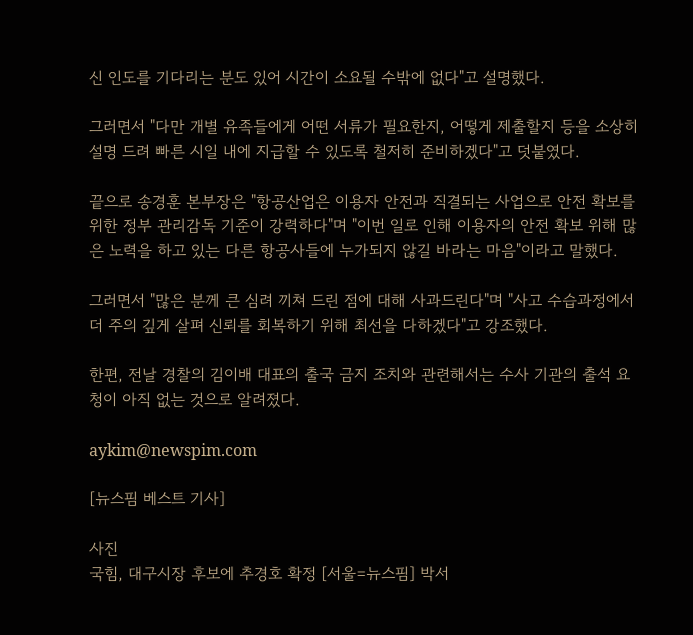신 인도를 기다리는 분도 있어 시간이 소요될 수밖에 없다"고 설명했다.

그러면서 "다만 개별 유족들에게 어떤 서류가 필요한지, 어떻게 제출할지 등을 소상히 설명 드려 빠른 시일 내에 지급할 수 있도록 철저히 준비하겠다"고 덧붙였다.

끝으로 송경훈 본부장은 "항공산업은 이용자 안전과 직결되는 사업으로 안전 확보를 위한 정부 관리감독 기준이 강력하다"며 "이번 일로 인해 이용자의 안전 확보 위해 많은 노력을 하고 있는 다른 항공사들에 누가되지 않길 바라는 마음"이라고 말했다.

그러면서 "많은 분께 큰 심려 끼쳐 드린 점에 대해 사과드린다"며 "사고 수습과정에서 더 주의 깊게 살펴 신뢰를 회복하기 위해 최선을 다하겠다"고 강조했다.

한편, 전날 경찰의 김이배 대표의 출국 금지 조치와 관련해서는 수사 기관의 출석 요청이 아직 없는 것으로 알려졌다.

aykim@newspim.com

[뉴스핌 베스트 기사]

사진
국힘, 대구시장 후보에 추경호 확정 [서울=뉴스핌] 박서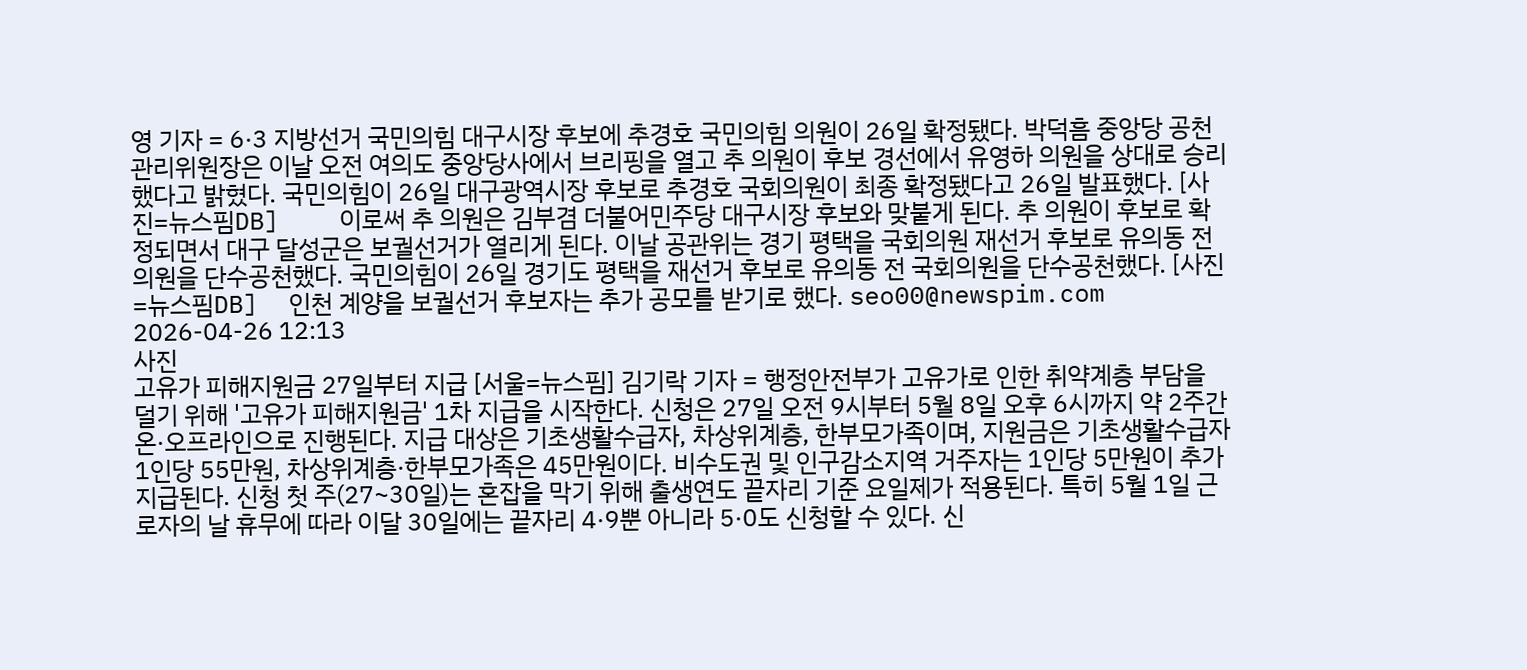영 기자 = 6·3 지방선거 국민의힘 대구시장 후보에 추경호 국민의힘 의원이 26일 확정됐다. 박덕흠 중앙당 공천관리위원장은 이날 오전 여의도 중앙당사에서 브리핑을 열고 추 의원이 후보 경선에서 유영하 의원을 상대로 승리했다고 밝혔다. 국민의힘이 26일 대구광역시장 후보로 추경호 국회의원이 최종 확정됐다고 26일 발표했다. [사진=뉴스핌DB]    이로써 추 의원은 김부겸 더불어민주당 대구시장 후보와 맞붙게 된다. 추 의원이 후보로 확정되면서 대구 달성군은 보궐선거가 열리게 된다. 이날 공관위는 경기 평택을 국회의원 재선거 후보로 유의동 전 의원을 단수공천했다. 국민의힘이 26일 경기도 평택을 재선거 후보로 유의동 전 국회의원을 단수공천했다. [사진=뉴스핌DB]  인천 계양을 보궐선거 후보자는 추가 공모를 받기로 했다. seo00@newspim.com 2026-04-26 12:13
사진
고유가 피해지원금 27일부터 지급 [서울=뉴스핌] 김기락 기자 = 행정안전부가 고유가로 인한 취약계층 부담을 덜기 위해 '고유가 피해지원금' 1차 지급을 시작한다. 신청은 27일 오전 9시부터 5월 8일 오후 6시까지 약 2주간 온·오프라인으로 진행된다. 지급 대상은 기초생활수급자, 차상위계층, 한부모가족이며, 지원금은 기초생활수급자 1인당 55만원, 차상위계층·한부모가족은 45만원이다. 비수도권 및 인구감소지역 거주자는 1인당 5만원이 추가 지급된다. 신청 첫 주(27~30일)는 혼잡을 막기 위해 출생연도 끝자리 기준 요일제가 적용된다. 특히 5월 1일 근로자의 날 휴무에 따라 이달 30일에는 끝자리 4·9뿐 아니라 5·0도 신청할 수 있다. 신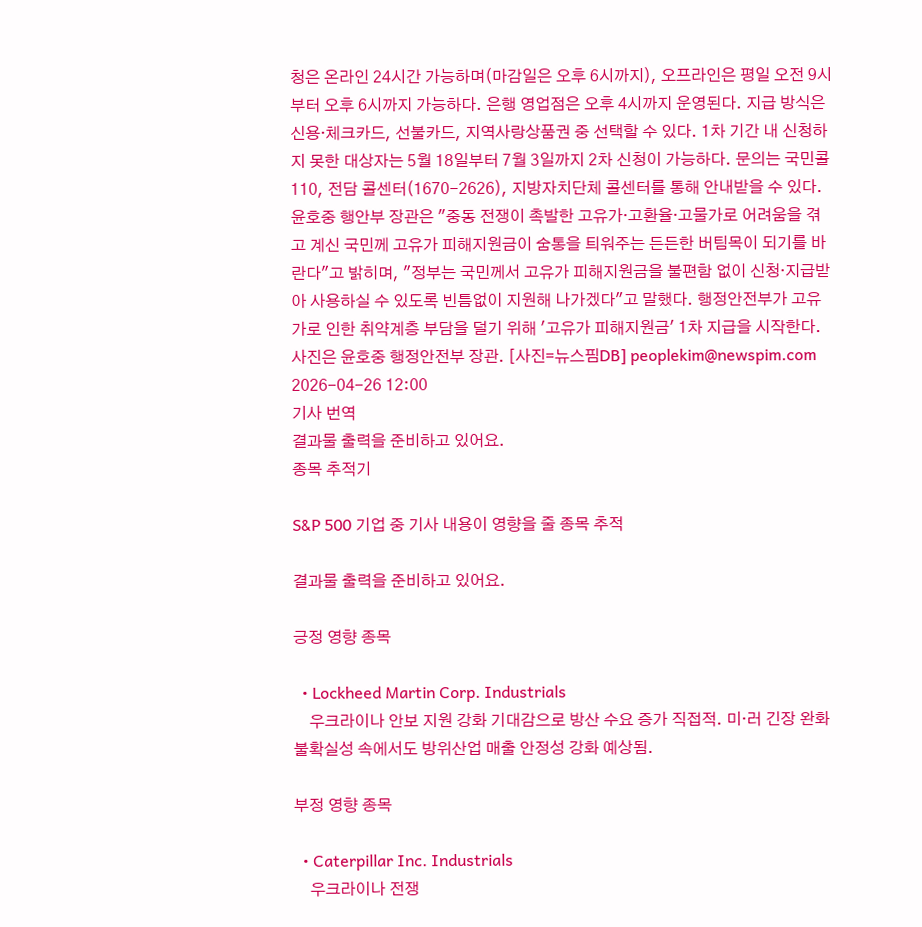청은 온라인 24시간 가능하며(마감일은 오후 6시까지), 오프라인은 평일 오전 9시부터 오후 6시까지 가능하다. 은행 영업점은 오후 4시까지 운영된다. 지급 방식은 신용·체크카드, 선불카드, 지역사랑상품권 중 선택할 수 있다. 1차 기간 내 신청하지 못한 대상자는 5월 18일부터 7월 3일까지 2차 신청이 가능하다. 문의는 국민콜110, 전담 콜센터(1670-2626), 지방자치단체 콜센터를 통해 안내받을 수 있다. 윤호중 행안부 장관은 "중동 전쟁이 촉발한 고유가·고환율·고물가로 어려움을 겪고 계신 국민께 고유가 피해지원금이 숨통을 틔워주는 든든한 버팀목이 되기를 바란다"고 밝히며, "정부는 국민께서 고유가 피해지원금을 불편함 없이 신청·지급받아 사용하실 수 있도록 빈틈없이 지원해 나가겠다"고 말했다. 행정안전부가 고유가로 인한 취약계층 부담을 덜기 위해 '고유가 피해지원금' 1차 지급을 시작한다. 사진은 윤호중 행정안전부 장관. [사진=뉴스핌DB] peoplekim@newspim.com 2026-04-26 12:00
기사 번역
결과물 출력을 준비하고 있어요.
종목 추적기

S&P 500 기업 중 기사 내용이 영향을 줄 종목 추적

결과물 출력을 준비하고 있어요.

긍정 영향 종목

  • Lockheed Martin Corp. Industrials
    우크라이나 안보 지원 강화 기대감으로 방산 수요 증가 직접적. 미·러 긴장 완화 불확실성 속에서도 방위산업 매출 안정성 강화 예상됨.

부정 영향 종목

  • Caterpillar Inc. Industrials
    우크라이나 전쟁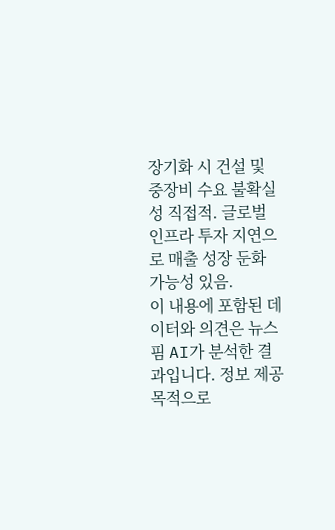장기화 시 건설 및 중장비 수요 불확실성 직접적. 글로벌 인프라 투자 지연으로 매출 성장 둔화 가능성 있음.
이 내용에 포함된 데이터와 의견은 뉴스핌 AI가 분석한 결과입니다. 정보 제공 목적으로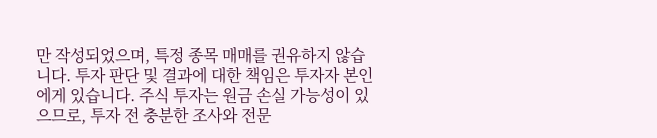만 작성되었으며, 특정 종목 매매를 권유하지 않습니다. 투자 판단 및 결과에 대한 책임은 투자자 본인에게 있습니다. 주식 투자는 원금 손실 가능성이 있으므로, 투자 전 충분한 조사와 전문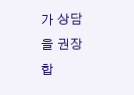가 상담을 권장합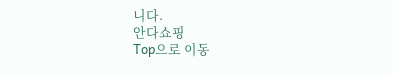니다.
안다쇼핑
Top으로 이동